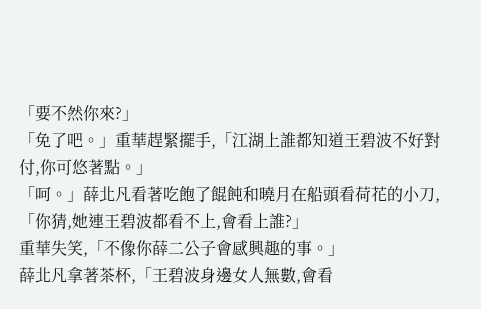「要不然你來?」
「免了吧。」重華趕緊擺手,「江湖上誰都知道王碧波不好對付,你可悠著點。」
「呵。」薛北凡看著吃飽了餛飩和曉月在船頭看荷花的小刀,「你猜,她連王碧波都看不上,會看上誰?」
重華失笑,「不像你薛二公子會感興趣的事。」
薛北凡拿著茶杯,「王碧波身邊女人無數,會看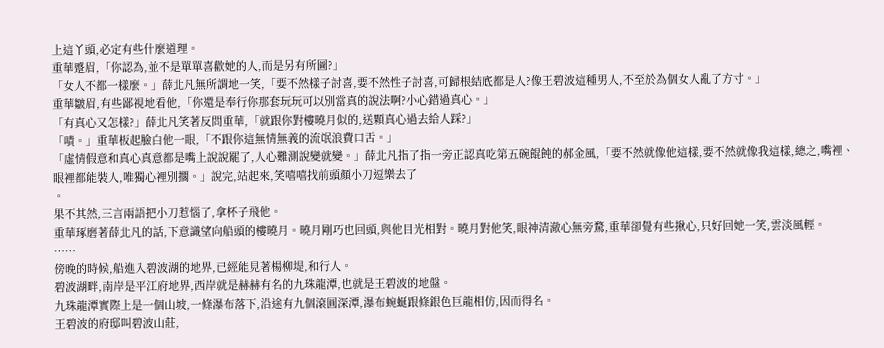上這丫頭,必定有些什麼道理。
重華蹙眉,「你認為,並不是單單喜歡她的人,而是另有所圖?」
「女人不都一樣麼。」薛北凡無所謂地一笑,「要不然樣子討喜,要不然性子討喜,可歸根結底都是人?像王碧波這種男人,不至於為個女人亂了方寸。」
重華皺眉,有些鄙視地看他,「你還是奉行你那套玩玩可以別當真的說法啊?小心錯過真心。」
「有真心又怎樣?」薛北凡笑著反問重華,「就跟你對樓曉月似的,送顆真心過去給人踩?」
「嘖。」重華板起臉白他一眼,「不跟你這無情無義的流氓浪費口舌。」
「虛情假意和真心真意都是嘴上說說罷了,人心難測說變就變。」薛北凡指了指一旁正認真吃第五碗餛飩的郝金風,「要不然就像他這樣,要不然就像我這樣,總之,嘴裡、眼裡都能裝人,唯獨心裡別擱。」說完,站起來,笑嘻嘻找前頭顏小刀逗樂去了
。
果不其然,三言兩語把小刀惹惱了,拿杯子飛他。
重華琢磨著薛北凡的話,下意識望向船頭的樓曉月。曉月剛巧也回頭,與他目光相對。曉月對他笑,眼神清澈心無旁騖,重華卻覺有些揪心,只好回她一笑,雲淡風輕。
……
傍晚的時候,船進入碧波湖的地界,已經能見著楊柳堤,和行人。
碧波湖畔,南岸是平江府地界,西岸就是赫赫有名的九珠龍潭,也就是王碧波的地盤。
九珠龍潭實際上是一個山坡,一條瀑布落下,沿途有九個滾圓深潭,瀑布蜿蜒跟條銀色巨龍相仿,因而得名。
王碧波的府邸叫碧波山莊,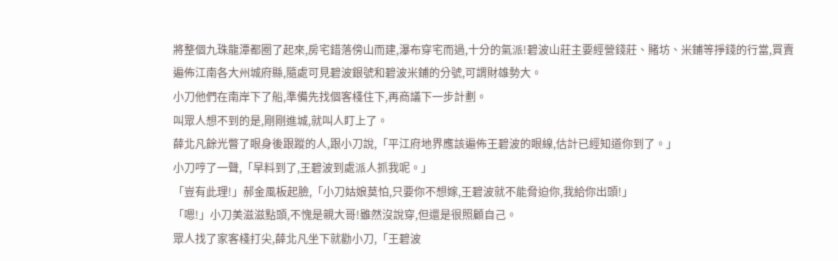將整個九珠龍潭都圈了起來,房宅錯落傍山而建,瀑布穿宅而過,十分的氣派!碧波山莊主要經營錢莊、賭坊、米鋪等掙錢的行當,買賣遍佈江南各大州城府縣,隨處可見碧波銀號和碧波米鋪的分號,可謂財雄勢大。
小刀他們在南岸下了船,準備先找個客棧住下,再商議下一步計劃。
叫眾人想不到的是,剛剛進城,就叫人盯上了。
薛北凡餘光瞥了眼身後跟蹤的人,跟小刀說,「平江府地界應該遍佈王碧波的眼線,估計已經知道你到了。」
小刀哼了一聲,「早料到了,王碧波到處派人抓我呢。」
「豈有此理!」郝金風板起臉,「小刀姑娘莫怕,只要你不想嫁,王碧波就不能脅迫你,我給你出頭!」
「嗯!」小刀美滋滋點頭,不愧是親大哥!雖然沒說穿,但還是很照顧自己。
眾人找了家客棧打尖,薛北凡坐下就勸小刀,「王碧波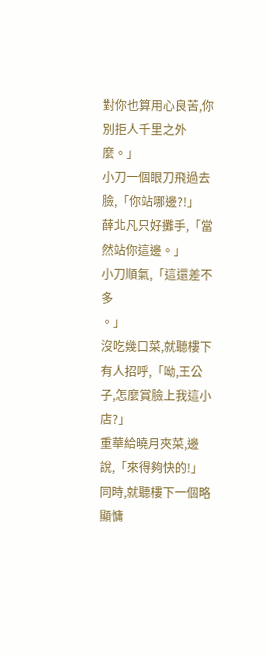對你也算用心良苦,你別拒人千里之外麼。」
小刀一個眼刀飛過去臉,「你站哪邊?!」
薛北凡只好攤手,「當然站你這邊。」
小刀順氣,「這還差不多
。」
沒吃幾口菜,就聽樓下有人招呼,「呦,王公子,怎麼賞臉上我這小店?」
重華給曉月夾菜,邊說,「來得夠快的!」
同時,就聽樓下一個略顯慵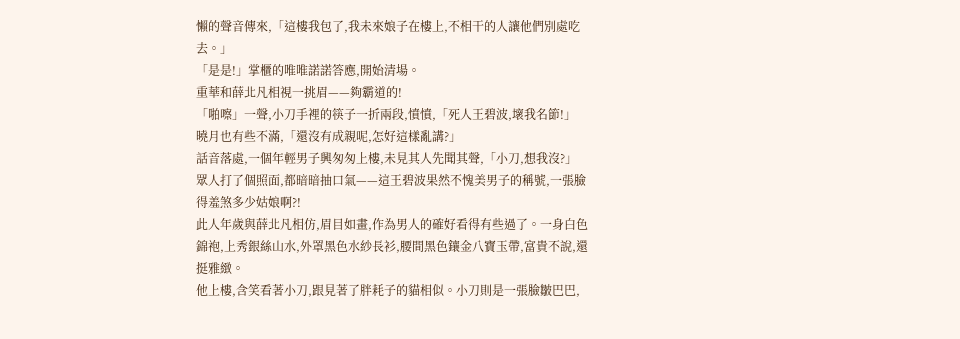懶的聲音傳來,「這樓我包了,我未來娘子在樓上,不相干的人讓他們別處吃去。」
「是是!」掌櫃的唯唯諾諾答應,開始清場。
重華和薛北凡相視一挑眉——夠霸道的!
「啪嚓」一聲,小刀手裡的筷子一折兩段,憤憤,「死人王碧波,壞我名節!」
曉月也有些不滿,「還沒有成親呢,怎好這樣亂講?」
話音落處,一個年輕男子興匆匆上樓,未見其人先聞其聲,「小刀,想我沒?」
眾人打了個照面,都暗暗抽口氣——這王碧波果然不愧美男子的稱號,一張臉得羞煞多少姑娘啊?!
此人年歲與薛北凡相仿,眉目如畫,作為男人的確好看得有些過了。一身白色錦袍,上秀銀絲山水,外罩黑色水紗長衫,腰間黑色鑲金八寶玉帶,富貴不說,還挺雅緻。
他上樓,含笑看著小刀,跟見著了胖耗子的貓相似。小刀則是一張臉皺巴巴,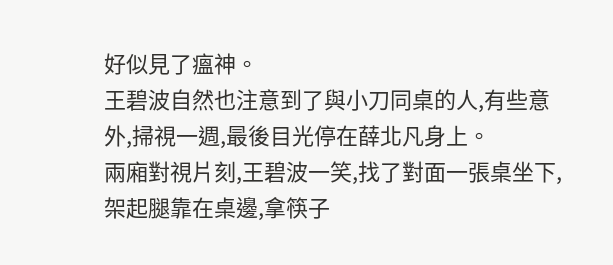好似見了瘟神。
王碧波自然也注意到了與小刀同桌的人,有些意外,掃視一週,最後目光停在薛北凡身上。
兩廂對視片刻,王碧波一笑,找了對面一張桌坐下,架起腿靠在桌邊,拿筷子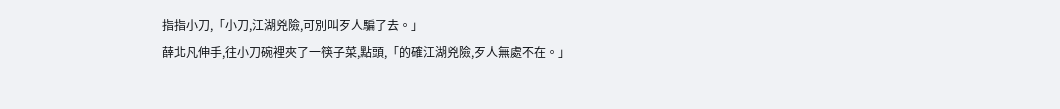指指小刀,「小刀,江湖兇險,可別叫歹人騙了去。」
薛北凡伸手,往小刀碗裡夾了一筷子菜,點頭,「的確江湖兇險,歹人無處不在。」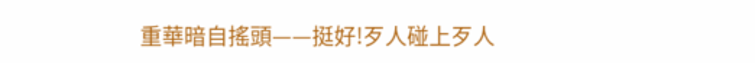重華暗自搖頭——挺好!歹人碰上歹人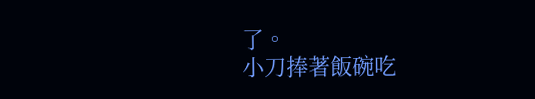了。
小刀捧著飯碗吃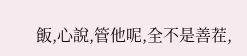飯,心說,管他呢,全不是善茬,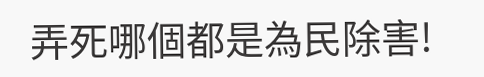弄死哪個都是為民除害!